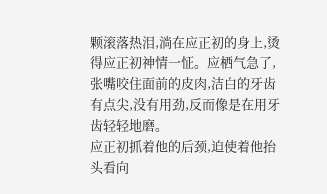颗滚落热泪,淌在应正初的身上,烫得应正初神情一怔。应栖气急了,张嘴咬住面前的皮肉,洁白的牙齿有点尖,没有用劲,反而像是在用牙齿轻轻地磨。
应正初抓着他的后颈,迫使着他抬头看向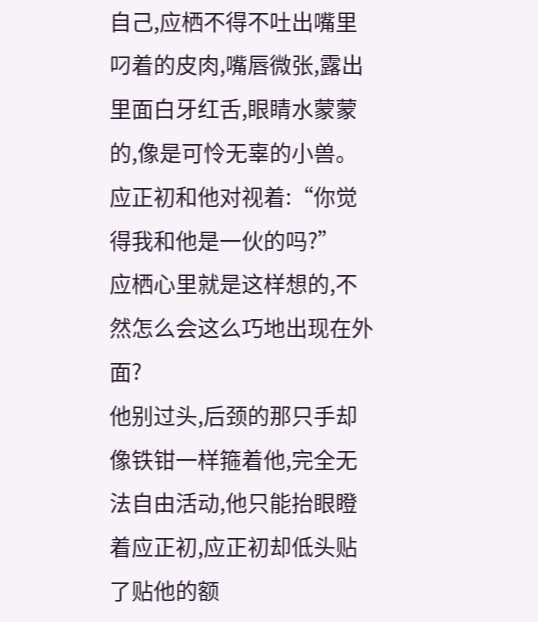自己,应栖不得不吐出嘴里叼着的皮肉,嘴唇微张,露出里面白牙红舌,眼睛水蒙蒙的,像是可怜无辜的小兽。
应正初和他对视着:“你觉得我和他是一伙的吗?”
应栖心里就是这样想的,不然怎么会这么巧地出现在外面?
他别过头,后颈的那只手却像铁钳一样箍着他,完全无法自由活动,他只能抬眼瞪着应正初,应正初却低头贴了贴他的额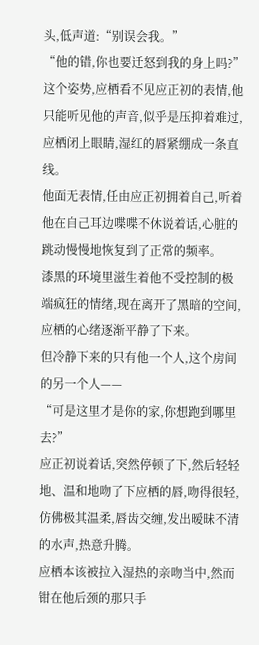头,低声道:“别误会我。”
“他的错,你也要迁怒到我的身上吗?”
这个姿势,应栖看不见应正初的表情,他只能听见他的声音,似乎是压抑着难过,应栖闭上眼睛,湿红的唇紧绷成一条直线。
他面无表情,任由应正初拥着自己,听着他在自己耳边喋喋不休说着话,心脏的跳动慢慢地恢复到了正常的频率。
漆黑的环境里滋生着他不受控制的极端疯狂的情绪,现在离开了黑暗的空间,应栖的心绪逐渐平静了下来。
但冷静下来的只有他一个人,这个房间的另一个人——
“可是这里才是你的家,你想跑到哪里去?”
应正初说着话,突然停顿了下,然后轻轻地、温和地吻了下应栖的唇,吻得很轻,仿佛极其温柔,唇齿交缠,发出暧昧不清的水声,热意升腾。
应栖本该被拉入湿热的亲吻当中,然而钳在他后颈的那只手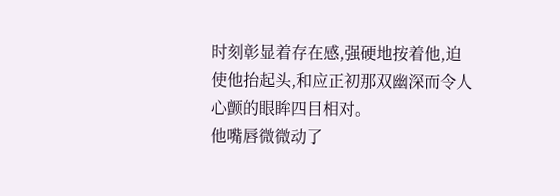时刻彰显着存在感,强硬地按着他,迫使他抬起头,和应正初那双幽深而令人心颤的眼眸四目相对。
他嘴唇微微动了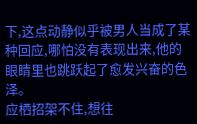下,这点动静似乎被男人当成了某种回应,哪怕没有表现出来,他的眼睛里也跳跃起了愈发兴奋的色泽。
应栖招架不住,想往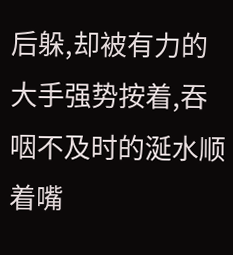后躲,却被有力的大手强势按着,吞咽不及时的涎水顺着嘴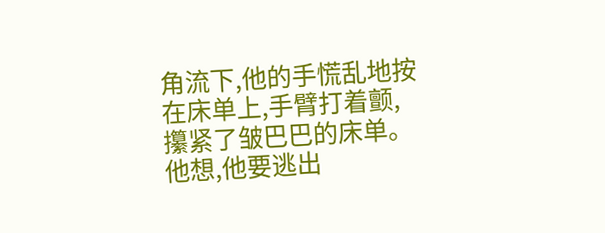角流下,他的手慌乱地按在床单上,手臂打着颤,攥紧了皱巴巴的床单。
他想,他要逃出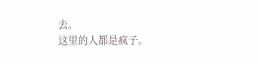去。
这里的人都是疯子。